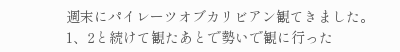週末にパイレーツオブカリビアン観てきました。
1、2と続けて観たあとで勢いで観に行った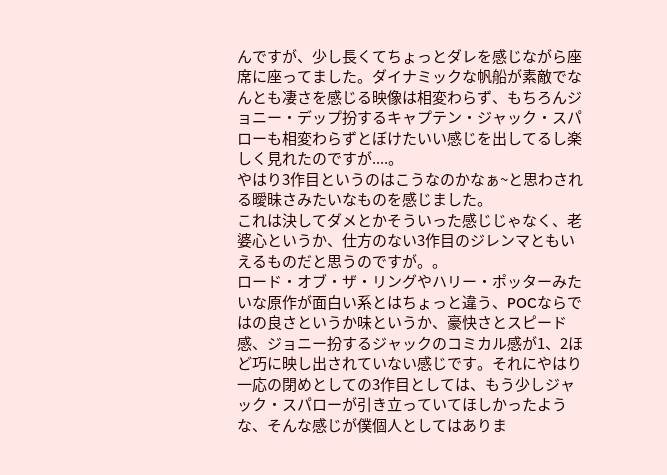んですが、少し長くてちょっとダレを感じながら座席に座ってました。ダイナミックな帆船が素敵でなんとも凄さを感じる映像は相変わらず、もちろんジョニー・デップ扮するキャプテン・ジャック・スパローも相変わらずとぼけたいい感じを出してるし楽しく見れたのですが....。
やはり3作目というのはこうなのかなぁ~と思わされる曖昧さみたいなものを感じました。
これは決してダメとかそういった感じじゃなく、老婆心というか、仕方のない3作目のジレンマともいえるものだと思うのですが。。
ロード・オブ・ザ・リングやハリー・ポッターみたいな原作が面白い系とはちょっと違う、POCならではの良さというか味というか、豪快さとスピード感、ジョニー扮するジャックのコミカル感が1、2ほど巧に映し出されていない感じです。それにやはり一応の閉めとしての3作目としては、もう少しジャック・スパローが引き立っていてほしかったような、そんな感じが僕個人としてはありま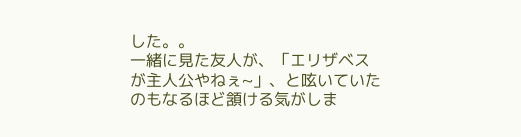した。。
一緒に見た友人が、「エリザベスが主人公やねぇ~」、と呟いていたのもなるほど頷ける気がしま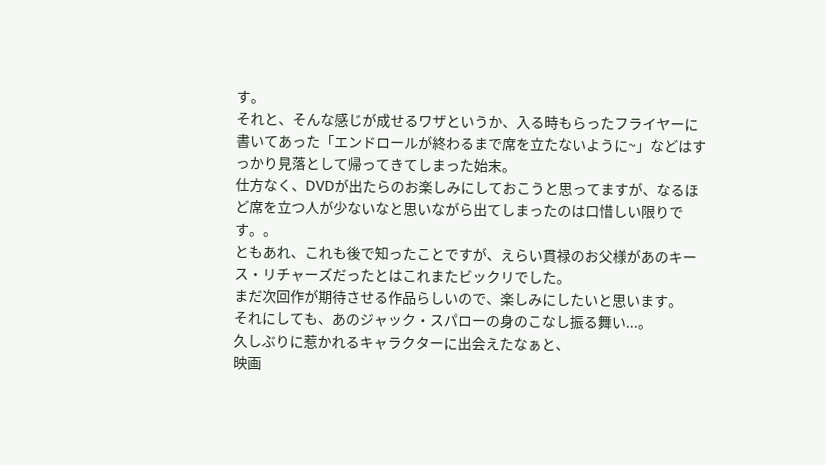す。
それと、そんな感じが成せるワザというか、入る時もらったフライヤーに書いてあった「エンドロールが終わるまで席を立たないように~」などはすっかり見落として帰ってきてしまった始末。
仕方なく、DVDが出たらのお楽しみにしておこうと思ってますが、なるほど席を立つ人が少ないなと思いながら出てしまったのは口惜しい限りです。。
ともあれ、これも後で知ったことですが、えらい貫禄のお父様があのキース・リチャーズだったとはこれまたビックリでした。
まだ次回作が期待させる作品らしいので、楽しみにしたいと思います。
それにしても、あのジャック・スパローの身のこなし振る舞い...。
久しぶりに惹かれるキャラクターに出会えたなぁと、
映画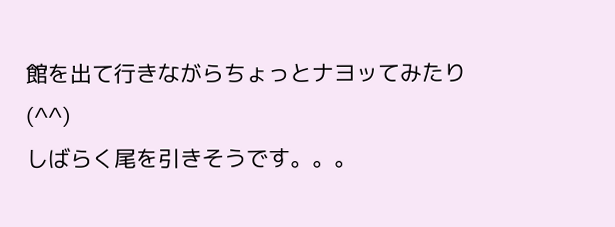館を出て行きながらちょっとナヨッてみたり(^^)
しばらく尾を引きそうです。。。